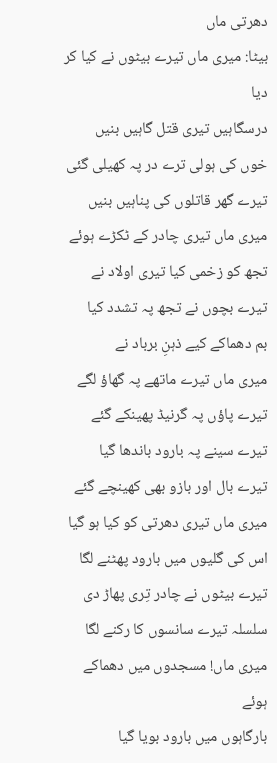دھرتی ماں
بیٹا: میری ماں تیرے بیٹوں نے کیا کر دیا
درسگاہیں تیری قتل گاہیں بنیں
خوں کی ہولی ترے در پہ کھیلی گئی
تیرے گھر قاتلوں کی پناہیں بنیں
میری ماں تیری چادر کے ٹکڑے ہوئے
تجھ کو زخمی کیا تیری اولاد نے
تیرے بچوں نے تجھ پہ تشدد کیا
بم دھماکے کیے ذہنِ برباد نے
میری ماں تیرے ماتھے پہ گھاؤ لگے
تیرے پاؤں پہ گرنیڈ پھینکے گئے
تیرے سینے پہ بارود باندھا گیا
تیرے بال اور بازو بھی کھینچے گئے
میری ماں تیری دھرتی کو کیا ہو گیا
اس کی گلیوں میں بارود پھٹنے لگا
تیرے بیٹوں نے چادر تِری پھاڑ دی
سلسلہ تیرے سانسوں کا رکنے لگا
میری ماں! مسجدوں میں دھماکے ہوئے
بارگاہوں میں بارود بویا گیا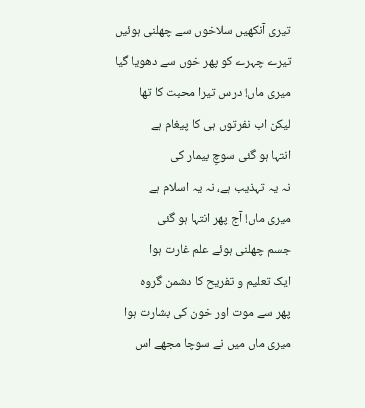تیری آنکھیں سلاخوں سے چھلنی ہوئیں
تیرے چہرے کو پھر خوں سے دھویا گیا
میری ماں! درس تیرا محبت کا تھا
لیکن اب نفرتوں ہی کا پیغام ہے
انتہا ہو گئی سوچِ بیمار کی
نہ یہ تہذیب ہے، نہ یہ اسلام ہے
میری ماں! آج پھر انتہا ہو گئی
جسم چھلنی ہوئے علم غارت ہوا
ایک تعلیم و تفریح کا دشمن گروہ
پھر سے موت اور خون کی بشارت ہوا
میری ماں میں نے سوچا مجھے اس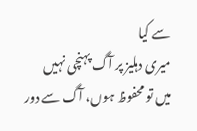سے کیا
میری دہلیز پر آگ پہنچی نہیں
میں تو محفوظ ہوں، آگ سے دور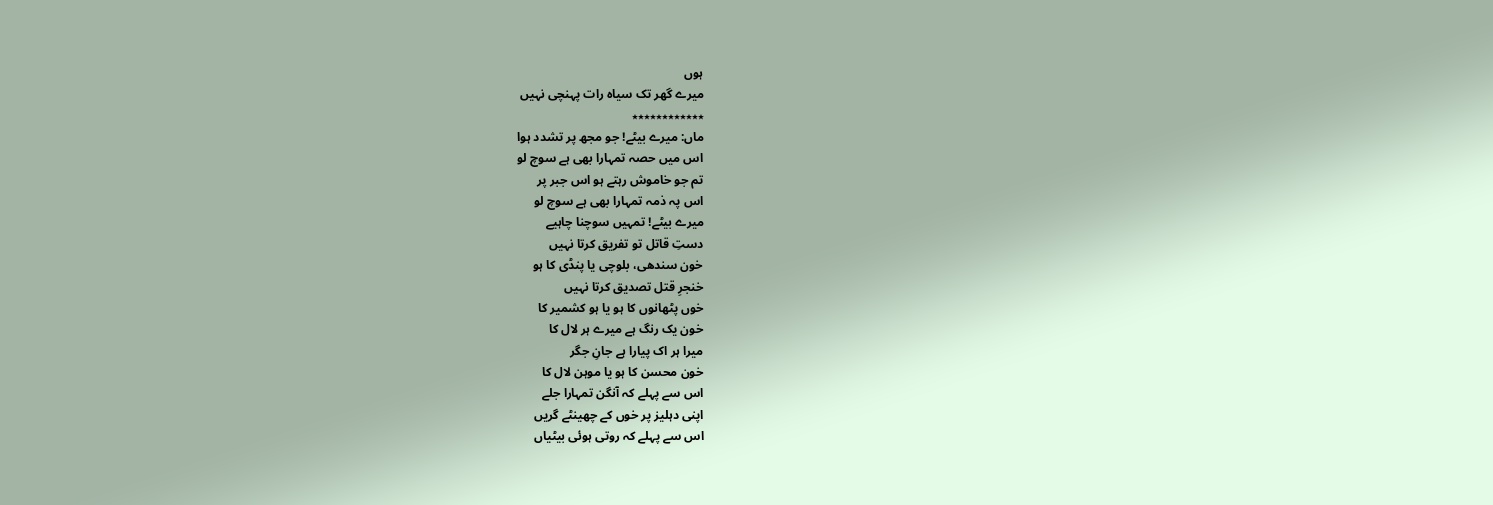ہوں
میرے گھر تک سیاہ رات پہنچی نہیں
٭٭٭٭٭٭٭٭٭٭٭٭
ماں: میرے بیٹے! جو مجھ پر تشدد ہوا
اس میں حصہ تمہارا بھی ہے سوچ لو
تم جو خاموش رہتے ہو اس جبر پر
اس پہ ذمہ تمہارا بھی ہے سوچ لو
میرے بیٹے! تمہیں سوچنا چاہیے
دستِ قاتل تو تفریق کرتا نہیں
خون سندھی، بلوچی یا پنڈی کا ہو
خنجرِ قتل تصدیق کرتا نہیں
خوں پٹھانوں کا ہو یا ہو کشمیر کا
خون یک رنگ ہے میرے ہر لال کا
میرا ہر اک پیارا ہے جانِ جگر
خون محسن کا ہو یا موہن لال کا
اس سے پہلے کہ آنگن تمہارا جلے
اپنی دہلیز پر خوں کے چھینٹے گریں
اس سے پہلے کہ روتی ہوئی بیٹیاں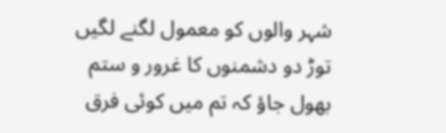شہر والوں کو معمول لگنے لگیں
توڑ دو دشمنوں کا غرور و ستم
بھول جاؤ کہ تم میں کوئی فرق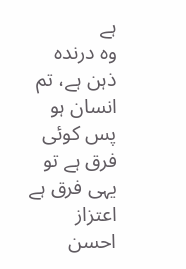ہے
وہ درندہ ذہن ہے، تم انسان ہو
پس کوئی فرق ہے تو یہی فرق ہے
اعتزاز احسن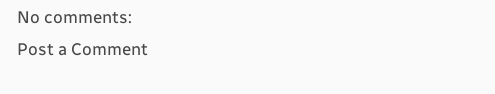No comments:
Post a Comment